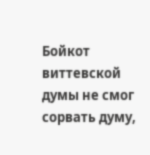Бойкот виттевской думы не смог сорвать думу,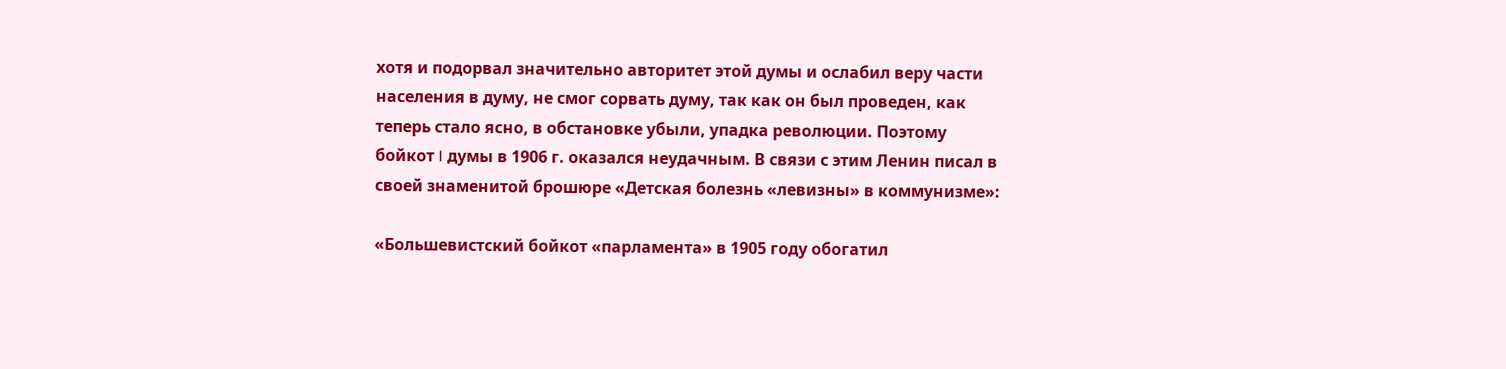хотя и подорвал значительно авторитет этой думы и ослабил веру части населения в думу, не смог сорвать думу, так как он был проведен, как теперь стало ясно, в обстановке убыли, упадка революции. Поэтому бойкот I думы в 1906 г. оказался неудачным. В связи с этим Ленин писал в своей знаменитой брошюре «Детская болезнь «левизны» в коммунизме»:

«Большевистский бойкот «парламента» в 1905 году обогатил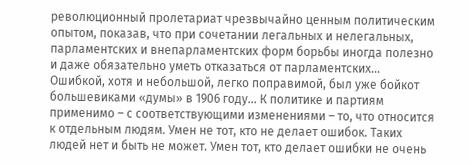революционный пролетариат чрезвычайно ценным политическим опытом, показав, что при сочетании легальных и нелегальных, парламентских и внепарламентских форм борьбы иногда полезно и даже обязательно уметь отказаться от парламентских… Ошибкой, хотя и небольшой, легко поправимой, был уже бойкот большевиками «думы» в 1906 году… К политике и партиям применимо – с соответствующими изменениями – то, что относится к отдельным людям. Умен не тот, кто не делает ошибок. Таких людей нет и быть не может. Умен тот, кто делает ошибки не очень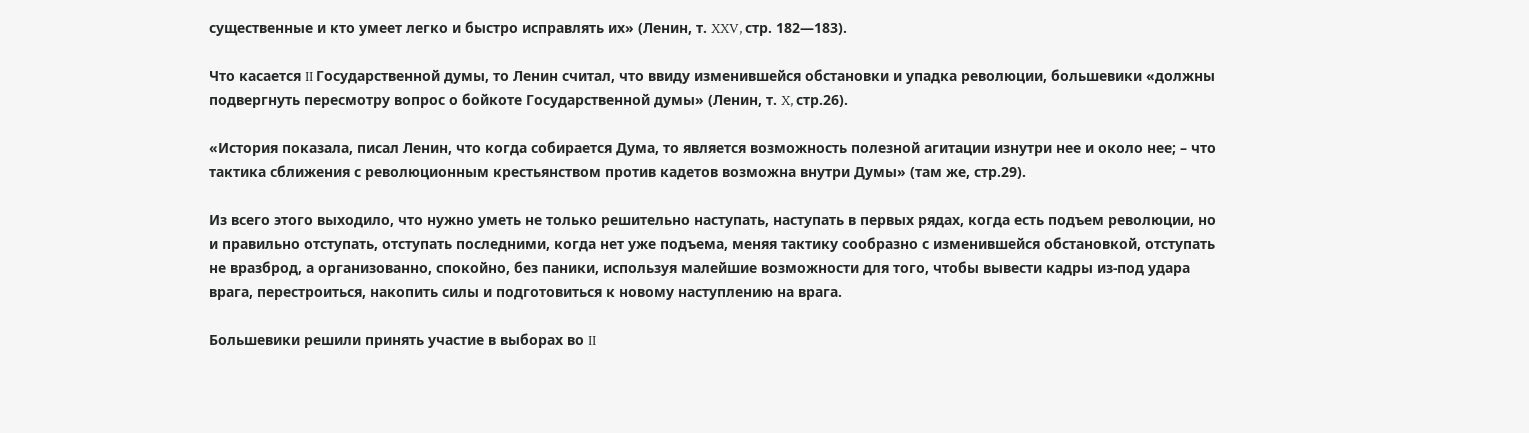существенные и кто умеет легко и быстро исправлять их» (Ленин, т. XXV, стр. 182—183).

Что касается II Государственной думы, то Ленин считал, что ввиду изменившейся обстановки и упадка революции, большевики «должны подвергнуть пересмотру вопрос о бойкоте Государственной думы» (Ленин, т. X, стр.26).

«История показала, писал Ленин, что когда собирается Дума, то является возможность полезной агитации изнутри нее и около нее; – что тактика сближения с революционным крестьянством против кадетов возможна внутри Думы» (там же, стр.29).

Из всего этого выходило, что нужно уметь не только решительно наступать, наступать в первых рядах, когда есть подъем революции, но и правильно отступать, отступать последними, когда нет уже подъема, меняя тактику сообразно с изменившейся обстановкой, отступать не вразброд, а организованно, спокойно, без паники, используя малейшие возможности для того, чтобы вывести кадры из-под удара врага, перестроиться, накопить силы и подготовиться к новому наступлению на врага.

Большевики решили принять участие в выборах во II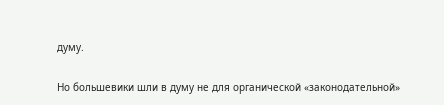думу.

Но большевики шли в думу не для органической «законодательной»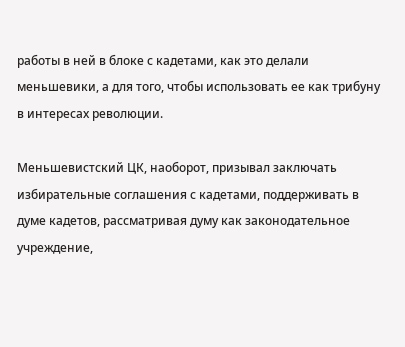работы в ней в блоке с кадетами, как это делали меньшевики, а для того, чтобы использовать ее как трибуну в интересах революции.

Меньшевистский ЦК, наоборот, призывал заключать избирательные соглашения с кадетами, поддерживать в думе кадетов, рассматривая думу как законодательное учреждение,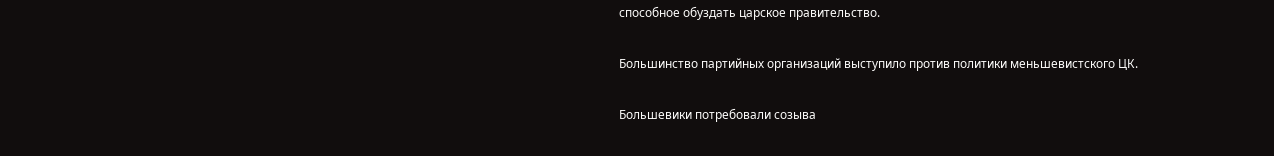способное обуздать царское правительство.

Большинство партийных организаций выступило против политики меньшевистского ЦК.

Большевики потребовали созыва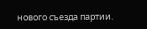нового съезда партии.